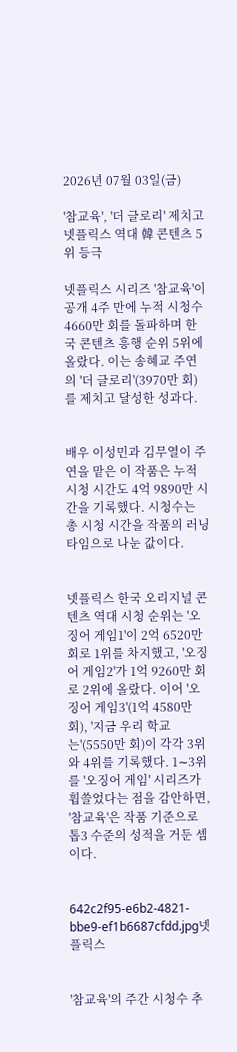2026년 07월 03일(금)

'참교육', '더 글로리' 제치고 넷플릭스 역대 韓 콘텐츠 5위 등극

넷플릭스 시리즈 '참교육'이 공개 4주 만에 누적 시청수 4660만 회를 돌파하며 한국 콘텐츠 흥행 순위 5위에 올랐다. 이는 송혜교 주연의 '더 글로리'(3970만 회)를 제치고 달성한 성과다.


배우 이성민과 김무열이 주연을 맡은 이 작품은 누적 시청 시간도 4억 9890만 시간을 기록했다. 시청수는 총 시청 시간을 작품의 러닝타임으로 나눈 값이다.


넷플릭스 한국 오리지널 콘텐츠 역대 시청 순위는 '오징어 게임1'이 2억 6520만 회로 1위를 차지했고, '오징어 게임2'가 1억 9260만 회로 2위에 올랐다. 이어 '오징어 게임3'(1억 4580만 회), '지금 우리 학교는'(5550만 회)이 각각 3위와 4위를 기록했다. 1∼3위를 '오징어 게임' 시리즈가 휩쓸었다는 점을 감안하면, '참교육'은 작품 기준으로 톱3 수준의 성적을 거둔 셈이다.


642c2f95-e6b2-4821-bbe9-ef1b6687cfdd.jpg넷플릭스


'참교육'의 주간 시청수 추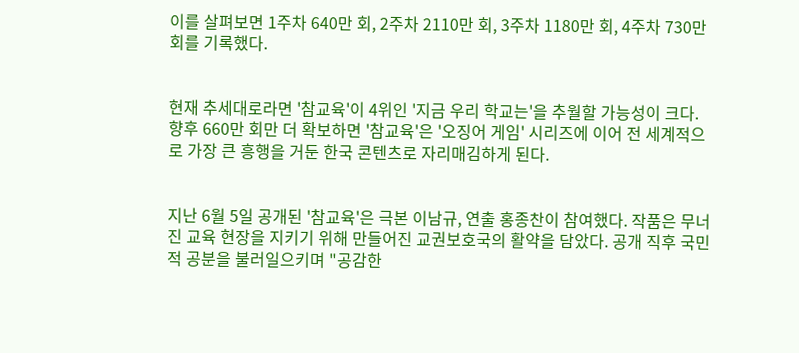이를 살펴보면 1주차 640만 회, 2주차 2110만 회, 3주차 1180만 회, 4주차 730만 회를 기록했다.


현재 추세대로라면 '참교육'이 4위인 '지금 우리 학교는'을 추월할 가능성이 크다. 향후 660만 회만 더 확보하면 '참교육'은 '오징어 게임' 시리즈에 이어 전 세계적으로 가장 큰 흥행을 거둔 한국 콘텐츠로 자리매김하게 된다.


지난 6월 5일 공개된 '참교육'은 극본 이남규, 연출 홍종찬이 참여했다. 작품은 무너진 교육 현장을 지키기 위해 만들어진 교권보호국의 활약을 담았다. 공개 직후 국민적 공분을 불러일으키며 "공감한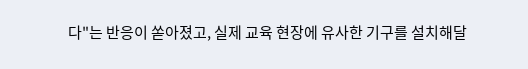다"는 반응이 쏟아졌고, 실제 교육 현장에 유사한 기구를 설치해달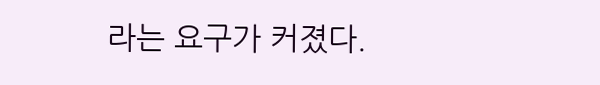라는 요구가 커졌다.